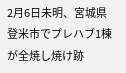2月6日未明、宮城県登米市でプレハブ1棟が全焼し焼け跡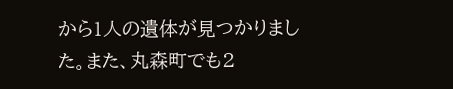から1人の遺体が見つかりました。また、丸森町でも2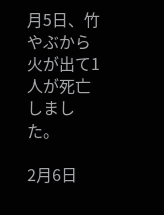月5日、竹やぶから火が出て1人が死亡しました。

2月6日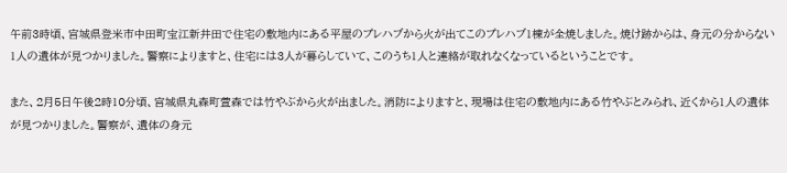午前3時頃、宮城県登米市中田町宝江新井田で住宅の敷地内にある平屋のプレハブから火が出てこのプレハブ1棟が全焼しました。焼け跡からは、身元の分からない1人の遺体が見つかりました。警察によりますと、住宅には3人が暮らしていて、このうち1人と連絡が取れなくなっているということです。

また、2月5日午後2時10分頃、宮城県丸森町萱森では竹やぶから火が出ました。消防によりますと、現場は住宅の敷地内にある竹やぶとみられ、近くから1人の遺体が見つかりました。警察が、遺体の身元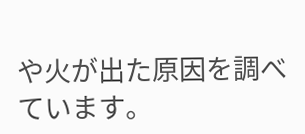や火が出た原因を調べています。